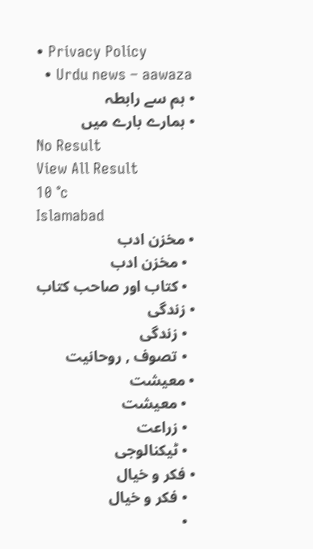• Privacy Policy
  • Urdu news – aawaza
  • ہم سے رابطہ
  • ہمارے بارے میں
No Result
View All Result
10 °c
Islamabad
  • مخزن ادب
    • مخزن ادب
    • کتاب اور صاحب کتاب
  • زندگی
    • زندگی
    • تصوف , روحانیت
  • معیشت
    • معیشت
    • زراعت
    • ٹیکنالوجی
  • فکر و خیال
    • فکر و خیال
    •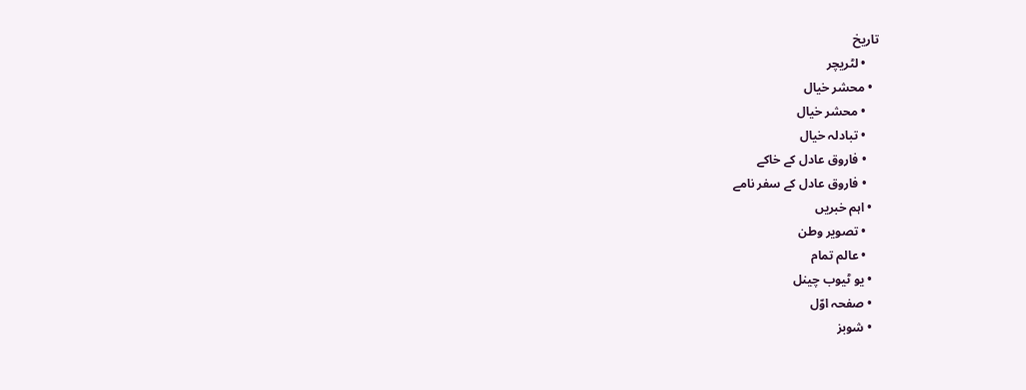تاریخ
    • لٹریچر
  • محشر خیال
    • محشر خیال
    • تبادلہ خیال
    • فاروق عادل کے خاکے
    • فاروق عادل کے سفر نامے
  • اہم خبریں
    • تصویر وطن
    • عالم تمام
  • یو ٹیوب چینل
  • صفحہ اوّل
  • شوبز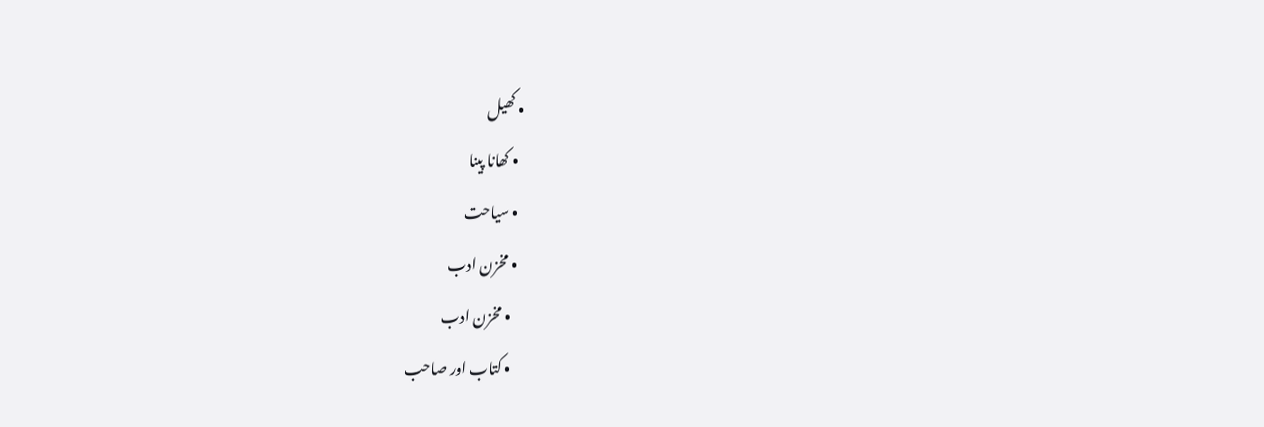• کھیل
  • کھانا پینا
  • سیاحت
  • مخزن ادب
    • مخزن ادب
    • کتاب اور صاحب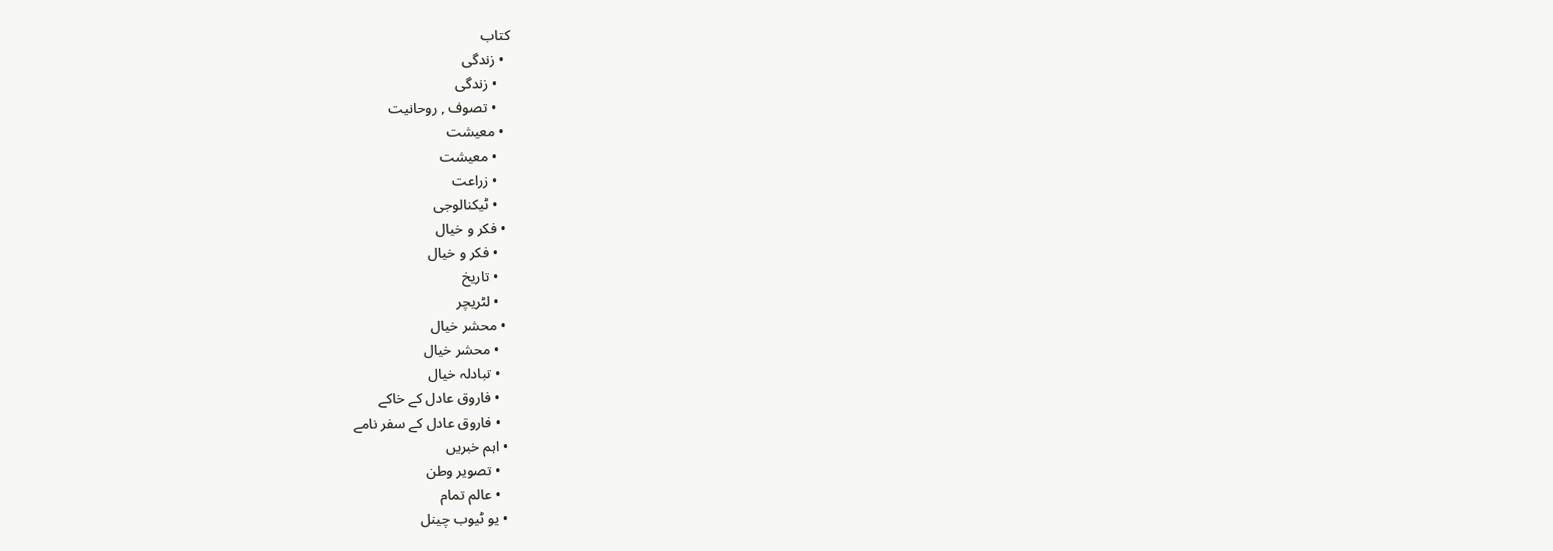کتاب
  • زندگی
    • زندگی
    • تصوف , روحانیت
  • معیشت
    • معیشت
    • زراعت
    • ٹیکنالوجی
  • فکر و خیال
    • فکر و خیال
    • تاریخ
    • لٹریچر
  • محشر خیال
    • محشر خیال
    • تبادلہ خیال
    • فاروق عادل کے خاکے
    • فاروق عادل کے سفر نامے
  • اہم خبریں
    • تصویر وطن
    • عالم تمام
  • یو ٹیوب چینل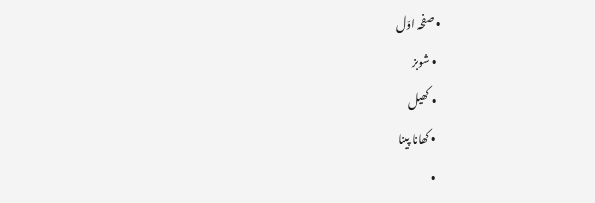• صفحہ اوّل
  • شوبز
  • کھیل
  • کھانا پینا
  •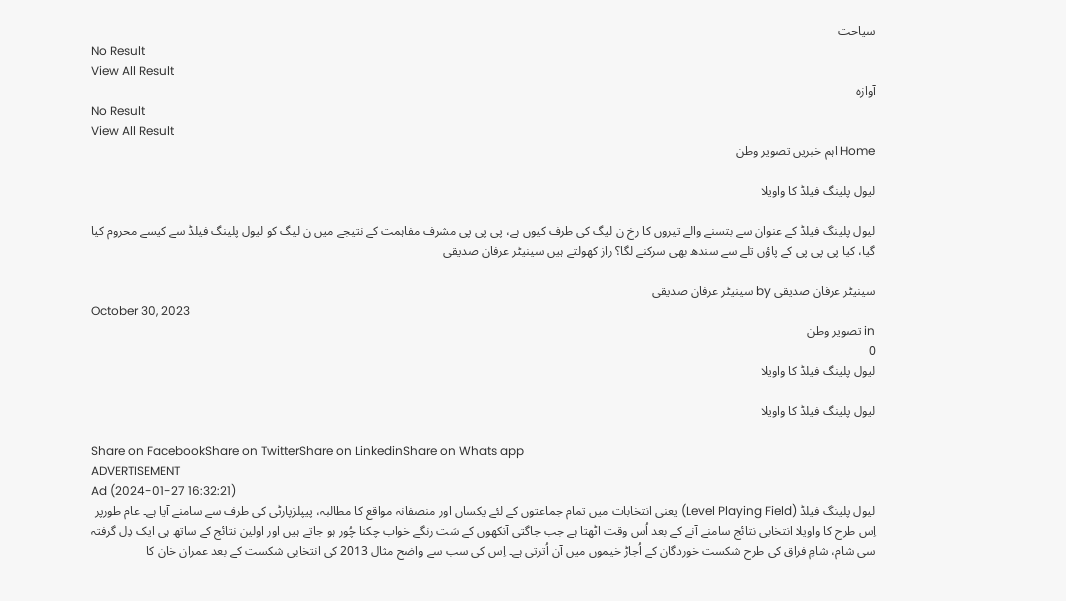سیاحت
No Result
View All Result
آوازہ
No Result
View All Result
Home اہم خبریں تصویر وطن

لیول پلینگ فیلڈ کا واویلا

لیول پلینگ فیلڈ کے عنوان سے بتسنے والے تیروں کا رخ ن لیگ کی طرف کیوں ہے، پی پی پی مشرف مفاہمت کے نتیجے میں ن لیگ کو لیول پلینگ فیلڈ سے کیسے محروم کیا گیا، کیا پی پی پی کے پاؤں تلے سے سندھ بھی سرکنے لگا؟ راز کھولتے ہیں سینیٹر عرفان صدیقی

سینیٹر عرفان صدیقی by سینیٹر عرفان صدیقی
October 30, 2023
in تصویر وطن
0
لیول پلینگ فیلڈ کا واویلا

لیول پلینگ فیلڈ کا واویلا

Share on FacebookShare on TwitterShare on LinkedinShare on Whats app
ADVERTISEMENT
Ad (2024-01-27 16:32:21)
لیول پلینگ فیلڈ (Level Playing Field) یعنی انتخابات میں تمام جماعتوں کے لئے یکساں اور منصفانہ مواقع کا مطالبہ، پیپلزپارٹی کی طرف سے سامنے آیا ہے۔ عام طورپر اِس طرح کا واویلا انتخابی نتائج سامنے آنے کے بعد اُس وقت اٹھتا ہے جب جاگتی آنکھوں کے سَت رنگے خواب چکنا چُور ہو جاتے ہیں اور اولین نتائج کے ساتھ ہی ایک دِل گرفتہ سی شام، شامِ فراق کی طرح شکست خوردگان کے اُجاڑ خیموں میں آن اُترتی ہے۔ اِس کی سب سے واضح مثال 2013 کی انتخابی شکست کے بعد عمران خان کا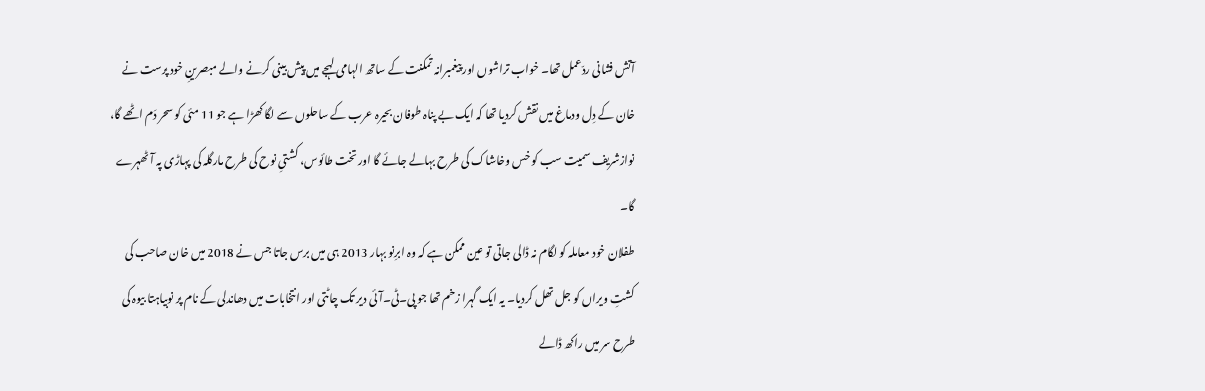آتش فشانی ردّعمل تھا۔ خواب تراشوں اور پیغمبرانہ تمکنت کے ساتھ الہامی لہجے میں پیش بینی کرنے والے مبصرینِ خود پرست نے خان کے دِل ودماغ میں نقش کردیا تھا کہ ایک بے پناہ طوفان بحیرہ عرب کے ساحلوں سے لگا کھڑا ہے جو 11 مئی کو سحر دَم اٹھے گا، نوازشریف سمیت سب کو خس وخاشاک کی طرح بہالے جائے گا اور تخت طائوس، کشتیِ نوح کی طرح مارگلہ کی پہاڑی پہ آٹھہرے گا۔
طفلان خود معاملہ کو لگام نہ ڈالی جاتی تو عین ممکن ہے کہ وہ ابرِنو بہار 2013 ہی میں برس جاتا جس نے 2018 میں خان صاحب کی کشتِ ویراں کو جل تھل کردیا۔ یہ ایک گہرا زخم تھا جو پی۔ٹی۔آئی دیر تک چاٹتی اور انتخابات میں دھاندلی کے نام پر نوبیاہتا بیوہ کی طرح سر میں راکھ ڈالے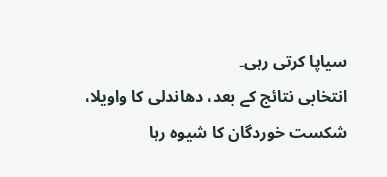سیاپا کرتی رہی۔
انتخابی نتائج کے بعد، دھاندلی کا واویلا، شکست خوردگان کا شیوہ رہا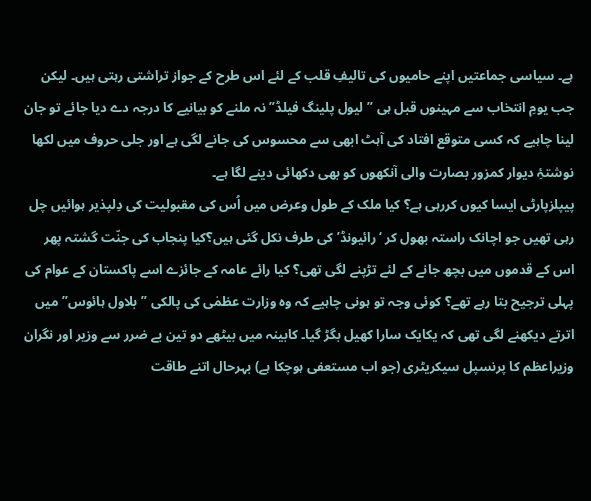ہے۔ سیاسی جماعتیں اپنے حامیوں کی تالیفِ قلب کے لئے اس طرح کے جواز تراشتی رہتی ہیں۔ لیکن جب یومِ انتخاب سے مہینوں قبل ہی ”لیول پلینگ فیلڈ” نہ ملنے کو بیانیے کا درجہ دے دیا جائے تو جان لینا چاہیے کہ کسی متوقع افتاد کی آہٹ ابھی سے محسوس کی جانے لگی ہے اور جلی حروف میں لکھا نوشتۂِ دیوار کمزور بصارت والی آنکھوں کو بھی دکھائی دینے لگا ہے۔
پیپلزپارٹی ایسا کیوں کررہی ہے؟ کیا ملک کے طول وعرض میں اُس کی مقبولیت کی دِلپذیر ہوائیں چل رہی تھیں جو اچانک راستہ بھول کر ‘رائیونڈ’ کی طرف نکل گئی ہیں؟کیا پنجاب کی جنّت گشتہ پھر اس کے قدموں میں بچھ جانے کے لئے تڑپنے لگی تھی؟ کیا رائے عامہ کے جائزے اسے پاکستان کے عوام کی پہلی ترجیح بتا رہے تھے؟ کوئی وجہ تو ہونی چاہیے کہ وہ وزارت عظمٰی کی پالکی ”بلاول ہائوس” میں اترتے دیکھنے لگی تھی کہ یکایک سارا کھیل بگڑ گیا۔ کابینہ میں بیٹھے دو تین بے ضرر سے وزیر اور نگران وزیراعظم کا پرنسپل سیکریٹری (جو اب مستعفی ہوچکا ہے) بہرحال اتنے طاقت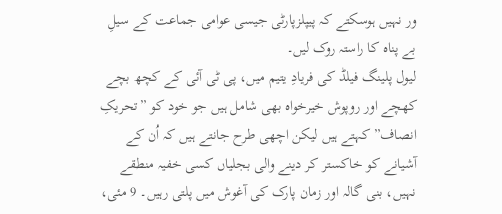ور نہیں ہوسکتے کہ پیپلزپارٹی جیسی عوامی جماعت کے سیلِ بے پناہ کا راستہ روک لیں۔
لیول پلینگ فیلڈ کی فریادِ یتیم میں، پی ٹی آئی کے کچھ بچے کھچے اور روپوش خیرخواہ بھی شامل ہیں جو خود کو ”تحریکِ انصاف” کہتے ہیں لیکن اچھی طرح جانتے ہیں کہ اُن کے آشیانے کو خاکستر کر دینے والی بجلیاں کسی خفیہ منطقے نہیں، بنی گالہ اور زمان پارک کی آغوش میں پلتی رہیں۔ 9 مئی،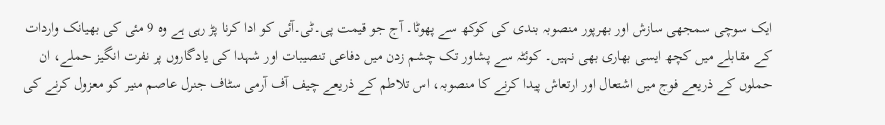ایک سوچی سمجھی سازش اور بھرپور منصوبہ بندی کی کوکھ سے پھوٹا۔ آج جو قیمت پی۔ٹی۔آئی کو ادا کرنا پڑ رہی ہے وہ 9 مئی کی بھیانک واردات کے مقابلے میں کچھ ایسی بھاری بھی نہیں۔ کوئٹہ سے پشاور تک چشم زدن میں دفاعی تنصیبات اور شہدا کی یادگاروں پر نفرت انگیز حملے، ان حملوں کے ذریعے فوج میں اشتعال اور ارتعاش پیدا کرنے کا منصوبہ، اس تلاطم کے ذریعے چیف آف آرمی سٹاف جنرل عاصم منیر کو معزول کرنے کی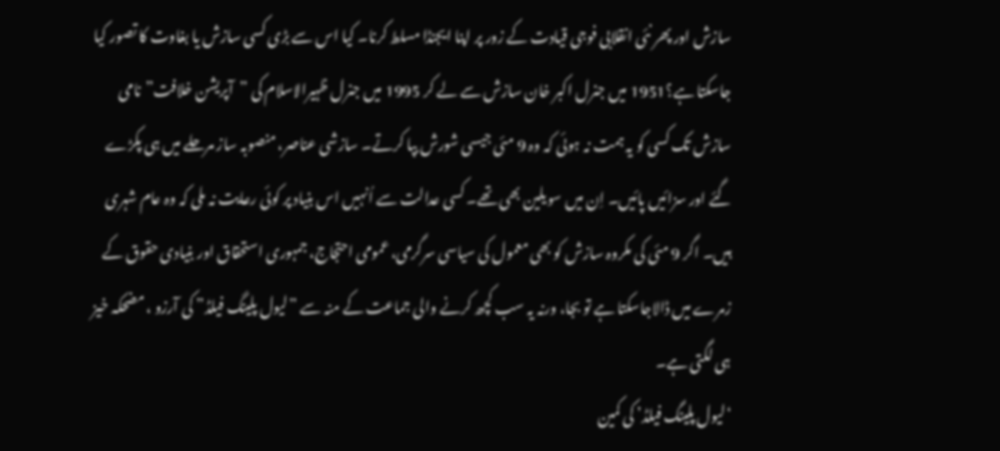سازش اور پھر نئی انقلابی فوجی قیادت کے زور پر اپنا ایجنڈا مسلط کرنا۔ کیا اس سے بڑی کسی سازش یا بغاوت کا تصور کیا جاسکتا ہے؟1951 میں جنرل اکبر خان سازش سے لے کر 1995 میں جنرل ظہیرالاسلام کی ”آپریشن خلافت”نامی سازش تک کسی کو یہ ہمت نہ ہوئی کہ وہ 9 مئی جیسی شورش بپا کرتے۔ سازشی عناصر، منصوبہ ساز مرحلے میں ہی پکڑے گئے اور سزائیں پائیں۔ اِن میں سویلین بھی تھے۔ کسی عدالت سے اُنہیں اس بنیاد پر کوئی رعایت نہ ملی کہ وہ عام شہری ہیں۔ اگر 9 مئی کی مکروہ سازش کو بھی معمول کی سیاسی سرگرمی، عمومی احتجاج، جمہوری استحقاق اور بنیادی حقوق کے زمرے میں ڈالاجاسکتا ہے تو بجا، ورنہ یہ سب کچھ کرنے والی جماعت کے منہ سے ”لیول پلینگ فیلڈ” کی آرزو ، مضحکہ خیز ہی لگتی ہے۔
‘لیول پلینگ فیلڈ’ کی کمین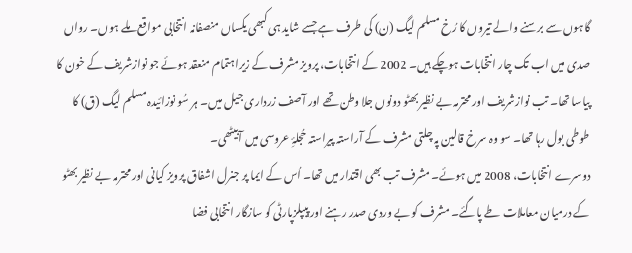گاہوں سے برسنے والے تیروں کا رُخ مسلم لیگ (ن) کی طرف ہے جسے شاید ہی کبھی یکساں منصفانہ انتخابی مواقع ملے ہوں۔ رواں صدی میں اب تک چار انتخابات ہوچکے ہیں۔ 2002 کے انتخابات، پرویز مشرف کے زیراہتمام منعقد ہوئے جو نوازشریف کے خون کا پیاسا تھا۔ تب نوازشریف اور محترمہ بے نظیر بھٹو دونوں جلا وطن تھے اور آصف زرداری جیل میں۔ ہر سُو نوزائیدہ مسلم لیگ (ق) کا طوطی بول رہا تھا۔ سو وہ سرخ قالین پہ چلتی مشرف کے آراستہ پیراستہ حُجلۂِ عروسی میں آبیٹھی۔
دوسرے انتخابات، 2008 میں ہوئے۔ مشرف تب بھی اقتدار میں تھا۔ اُس کے ایما پر جنرل اشفاق پرویز کیانی اور محترمہ بے نظیر بھٹو کے درمیان معاملات طے پاگئے۔ مشرف کو بے وردی صدر رہنے اور پیپلزپارٹی کو سازگار انتخابی فضا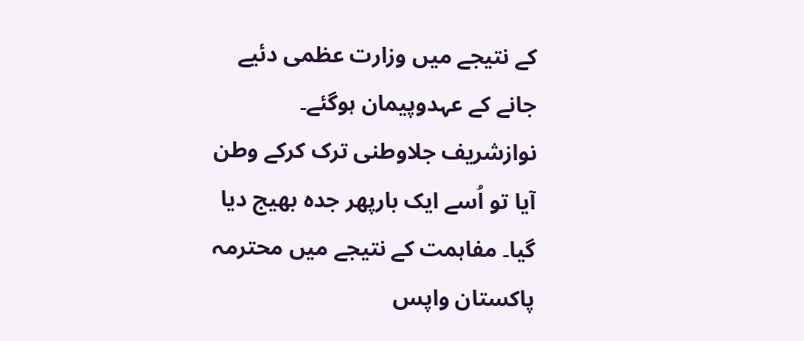کے نتیجے میں وزارت عظمی دئیے جانے کے عہدوپیمان ہوگئے۔ نوازشریف جلاوطنی ترک کرکے وطن آیا تو اُسے ایک بارپھر جدہ بھیج دیا گیا۔ مفاہمت کے نتیجے میں محترمہ پاکستان واپس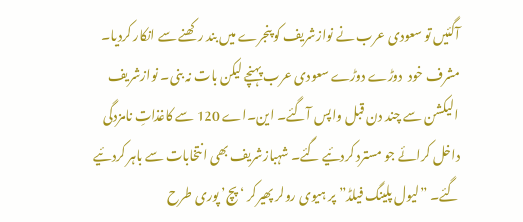آگئیں تو سعودی عرب نے نوازشریف کو پنجرے میں بند رکھنے سے انکار کردیا۔ مشرف خود  دوڑے دوڑے سعودی عرب پہنچے لیکن بات نہ بنی۔ نوازشریف الیکشن سے چند دن قبل واپس آگئے۔ این۔اے 120 سے کاغذاتِ نامزدگی داخل کرائے جو مسترد کردئیے گئے۔ شہبازشریف بھی انتخابات سے باہر کردئیے گئے۔ ”لیول پلینگ فیلڈ” پر ہیوی رولر پھیرکر ‘پچ’ پوری طرح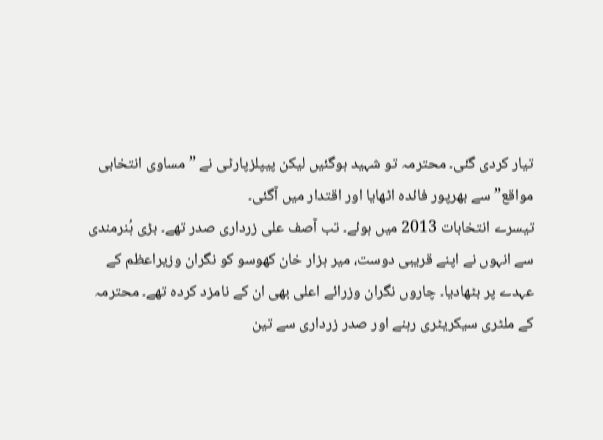تیار کردی گئی۔ محترمہ تو شہید ہوگئیں لیکن پیپلزپارٹی نے ”مساوی انتخابی مواقع” سے بھرپور فائدہ اٹھایا اور اقتدار میں آگئی۔
تیسرے انتخابات 2013 میں ہوئے۔ تب آصف علی زرداری صدر تھے۔ بڑی ہُنرمندی سے انہوں نے اپنے قریبی دوست، میر ہزار خان کھوسو کو نگران وزیراعظم کے عہدے پر بٹھادیا۔ چاروں نگران وزرائے اعلی بھی ان کے نامزد کردہ تھے۔ محترمہ کے ملٹری سیکریٹری رہنے اور صدر زرداری سے تین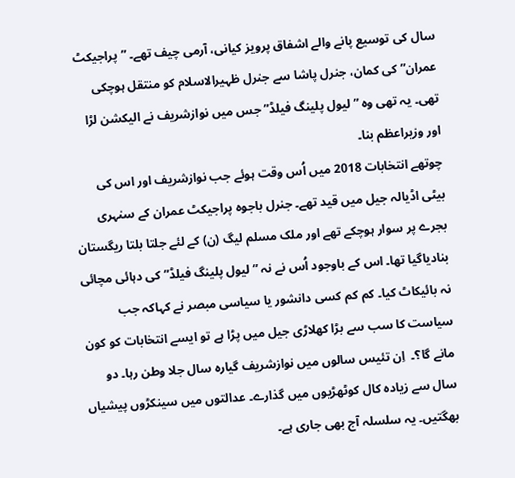سال کی توسیع پانے والے اشفاق پرویز کیانی، آرمی چیف تھے۔ ”پراجیکٹ عمران” کی کمان، جنرل پاشا سے جنرل ظہیرالاسلام کو منتقل ہوچکی تھی۔ یہ تھی وہ ”لیول پلینگ فیلڈ” جس میں نوازشریف نے الیکشن لڑا اور وزیراعظم بنا۔
چوتھے انتخابات 2018 میں اُس وقت ہوئے جب نوازشریف اور اس کی بیٹی اڈیالہ جیل میں قید تھے۔ جنرل باجوہ پراجیکٹ عمران کے سنہری بجرے پر سوار ہوچکے تھے اور ملک مسلم لیگ (ن) کے لئے جلتا بلتا ریگستان بنادیاگیا تھا۔ اس کے باوجود اُس نے نہ ”لیول پلینگ فیلڈ” کی دہائی مچائی نہ بائیکاٹ کیا۔ کم کم کسی دانشور یا سیاسی مبصر نے کہاکہ جب سیاست کا سب سے بڑا کھلاڑی جیل میں پڑا ہے تو ایسے انتخابات کو کون مانے گا؟۔  اِن تئیس سالوں میں نوازشریف گیارہ سال جلا وطن رہا۔ دو سال سے زیادہ کال کوٹھڑیوں میں گذارے۔ عدالتوں میں سینکڑوں پیشیاں بھگتیں۔ یہ سلسلہ آج بھی جاری ہے۔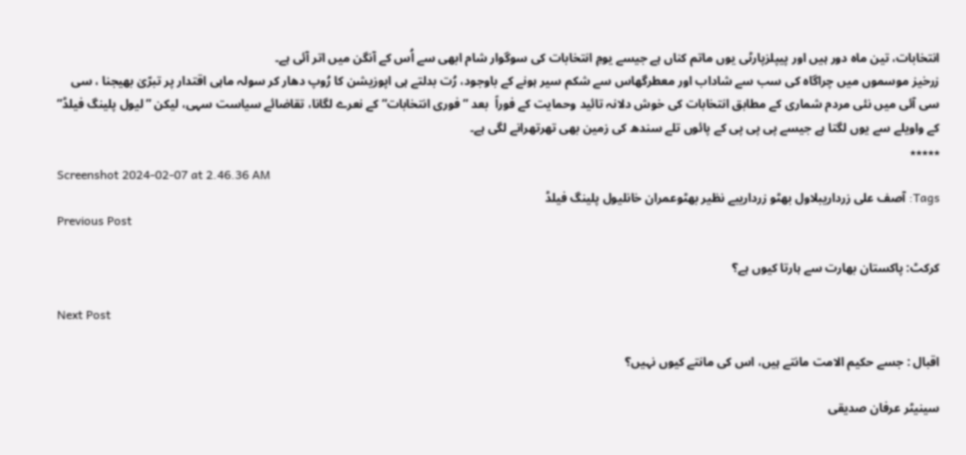انتخابات، تین ماہ دور ہیں اور پیپلزپارٹی یوں ماتم کناں ہے جیسے یومِ انتخابات کی سوگوار شام ابھی سے اُس کے آنگن میں اتر آئی ہے۔
زرخیز موسموں میں چراگاہ کی سب سے شاداب اور معطرگھاس سے شکم سیر ہونے کے باوجود، رُت بدلتے ہی اپوزیشن کا رُوپ دھار کر سولہ ماہی اقتدار پر تبرّیٰ بھیجنا ، سی سی آئی میں نئی مردم شماری کے مطابق انتخابات کی خوش دلانہ تائید وحمایت کے فوراً  بعد ”فوری انتخابات” کے نعرے لگانا، تقاضائے سیاست سہی، لیکن ”لیول پلینگ فیلڈ” کے واویلے سے یوں لگتا ہے جیسے پی پی پی کے پائوں تلے سندھ کی زمین بھی تھرتھرانے لگی ہے۔
٭٭٭٭٭
Screenshot 2024-02-07 at 2.46.36 AM
Tags: آصف علی زرداریبلاول بھٹو زرداریبے نظیر بھٹوعمران خانلیول پلینگ فیلڈ
Previous Post

کرکٹ: پاکستان بھارت سے ہارتا کیوں ہے؟

Next Post

اقبال : جسے حکیم الامت مانتے ہیں، اس کی مانتے کیوں نہیں؟

سینیٹر عرفان صدیقی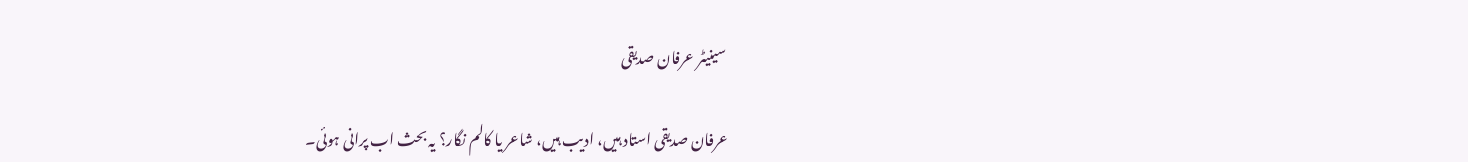سینیٹر عرفان صدیقی

عرفان صدیقی استاد ہیں، ادیب ہیں، شاعر یا کالم نگار؟ یہ بحث اب پرانی ہوئی۔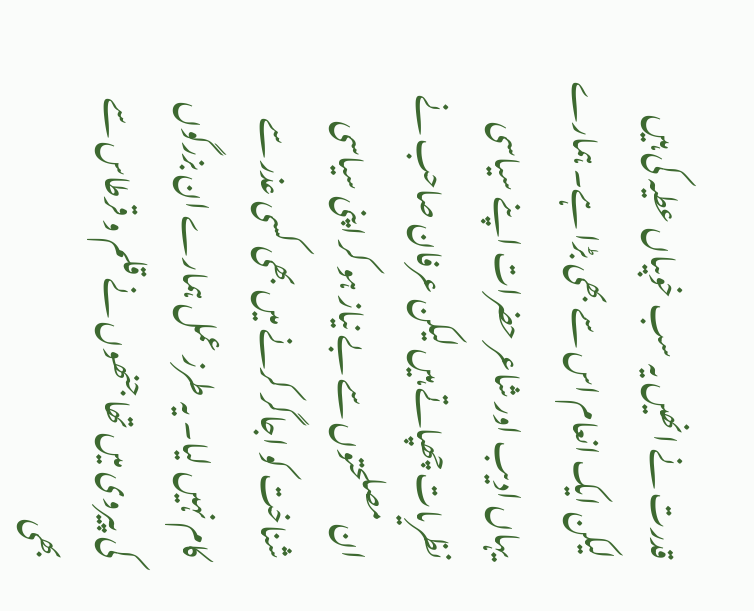قدرت نے انھیں یہ سب خوبیاں عطیہ کی ہیں لیکن ایک انعام اس سے بھی بڑا ہے۔ ہمارے یہاں ادیب اور شاعر حضرات اپنے سیاسی نظریات چھپاتے ہیں لیکن عرفان صاحب نے ان مصلحتوں سے بے نیاز ہو کر اپنی سیاسی شناخت کو اجاگر کرنے میں بھی کسی عذر سے کام نہیں لیا۔ یہ طرز عمل ہمارے ان بزرگوں کی پیروی میں تھا جنھوں نے قلم و قرطاس سے بھی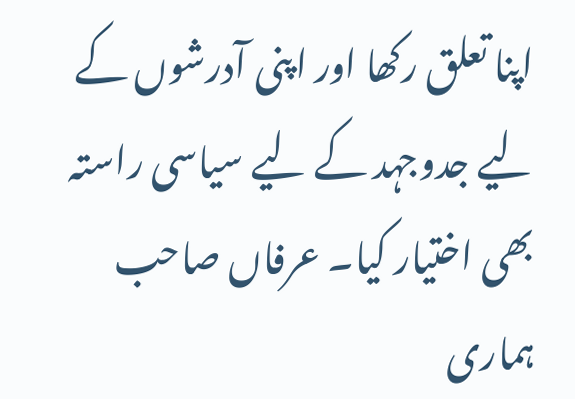اپنا تعلق رکھا اور اپنی آدرشوں کے لیے جدوجہد کے لیے سیاسی راستہ بھی اختیار کیا۔ عرفاں صاحب ہماری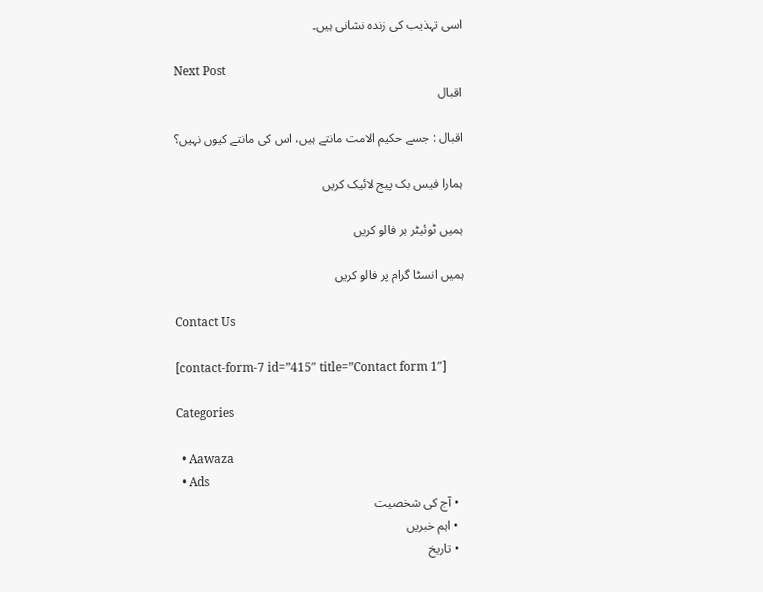اسی تہذیب کی زندہ نشانی ہیں۔

Next Post
اقبال

اقبال : جسے حکیم الامت مانتے ہیں، اس کی مانتے کیوں نہیں؟

ہمارا فیس بک پیج لائیک کریں

ہمیں ٹوئیٹر ہر فالو کریں

ہمیں انسٹا گرام پر فالو کریں

Contact Us

[contact-form-7 id=”415″ title=”Contact form 1″]

Categories

  • Aawaza
  • Ads
  • آج کی شخصیت
  • اہم خبریں
  • تاریخ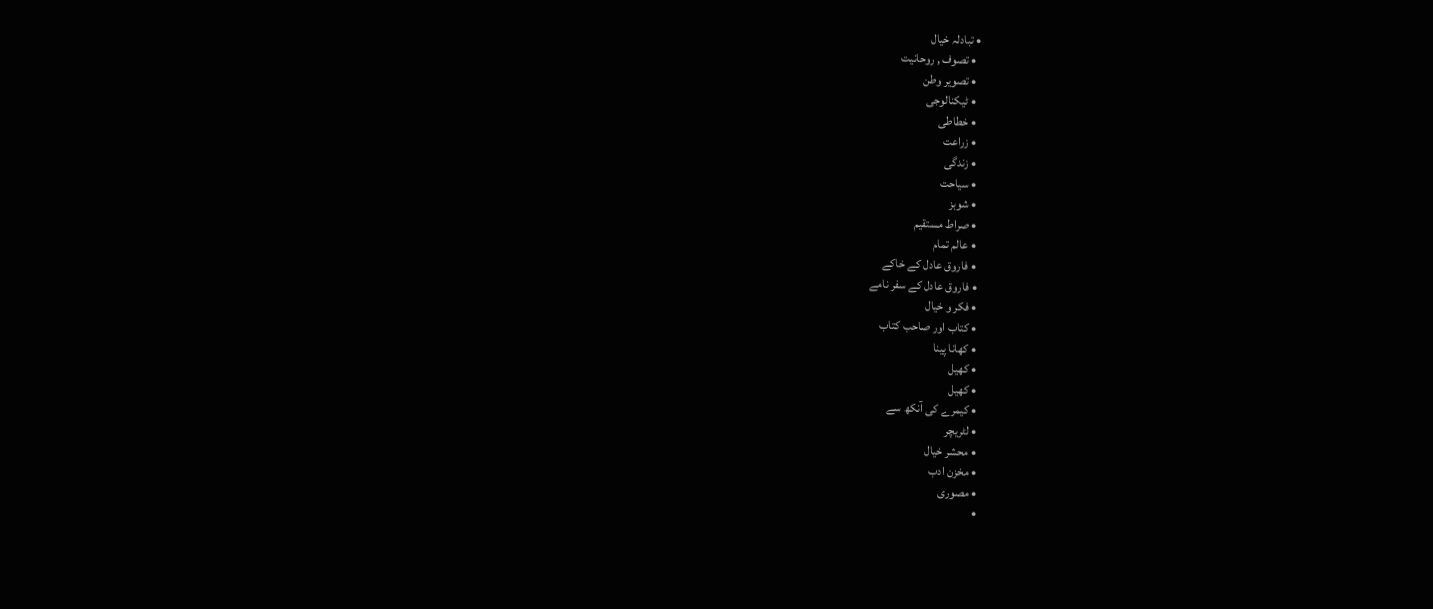• تبادلہ خیال
  • تصوف , روحانیت
  • تصویر وطن
  • ٹیکنالوجی
  • خطاطی
  • زراعت
  • زندگی
  • سیاحت
  • شوبز
  • صراط مستقیم
  • عالم تمام
  • فاروق عادل کے خاکے
  • فاروق عادل کے سفر نامے
  • فکر و خیال
  • کتاب اور صاحب کتاب
  • کھانا پینا
  • کھیل
  • کھیل
  • کیمرے کی آنکھ سے
  • لٹریچر
  • محشر خیال
  • مخزن ادب
  • مصوری
  •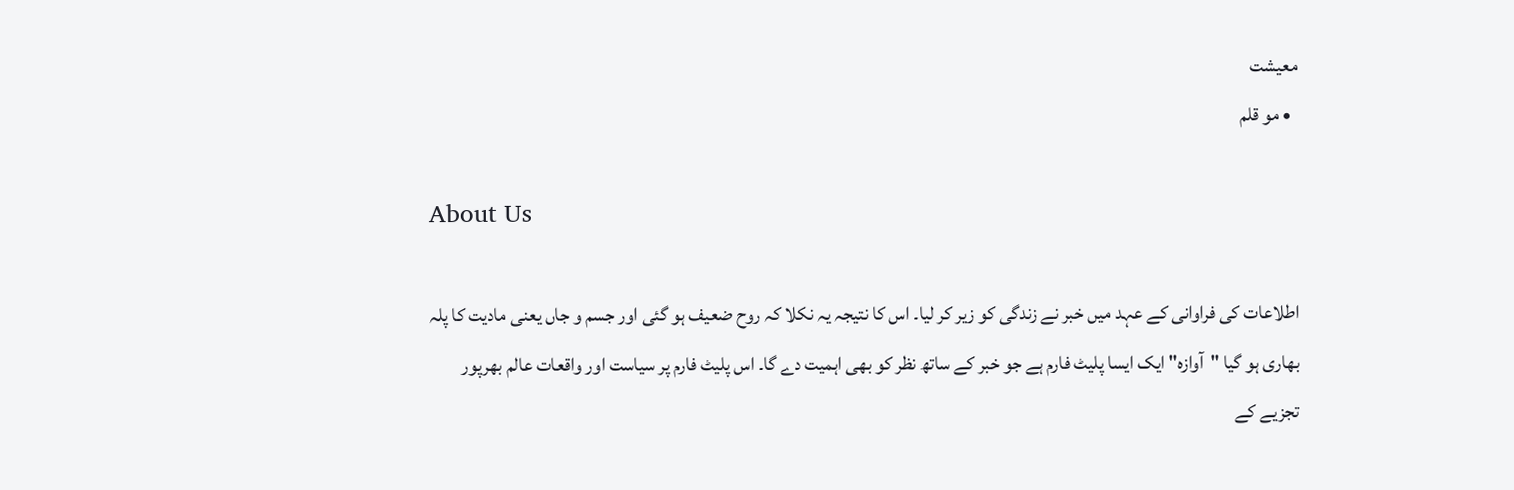معیشت
  • مو قلم

About Us

اطلاعات کی فراوانی کے عہد میں خبر نے زندگی کو زیر کر لیا۔ اس کا نتیجہ یہ نکلا کہ روح ضعیف ہو گئی اور جسم و جاں یعنی مادیت کا پلہ بھاری ہو گیا "آوازہ" ایک ایسا پلیٹ فارم ہے جو خبر کے ساتھ نظر کو بھی اہمیت دے گا۔ اس پلیٹ فارم پر سیاست اور واقعات عالم بھرپور تجزیے کے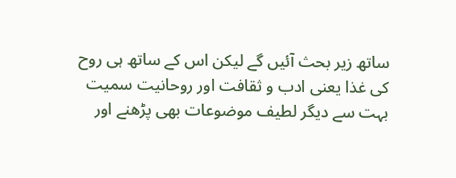ساتھ زیر بحث آئیں گے لیکن اس کے ساتھ ہی روح کی غذا یعنی ادب و ثقافت اور روحانیت سمیت بہت سے دیگر لطیف موضوعات بھی پڑھنے اور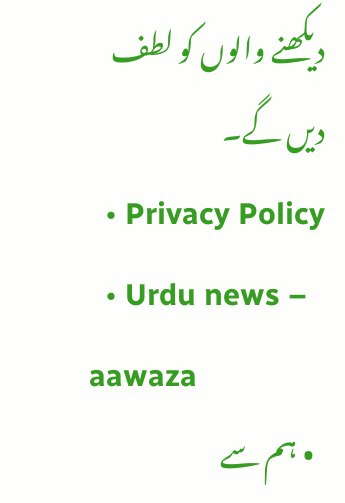دیکھنے والوں کو لطف دیں گے۔
  • Privacy Policy
  • Urdu news – aawaza
  • ہم سے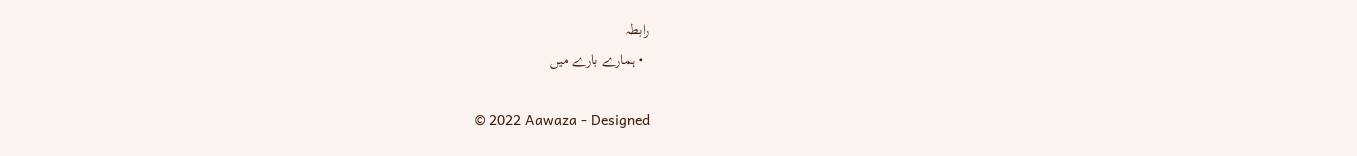رابطہ
  • ہمارے بارے میں

© 2022 Aawaza - Designed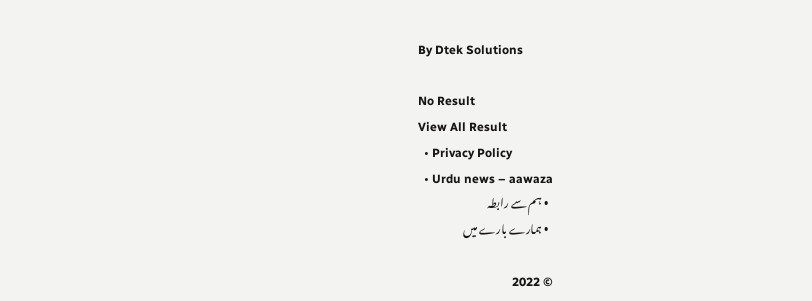By Dtek Solutions

No Result
View All Result
  • Privacy Policy
  • Urdu news – aawaza
  • ہم سے رابطہ
  • ہمارے بارے میں

© 2022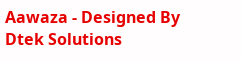Aawaza - Designed By Dtek Solutions